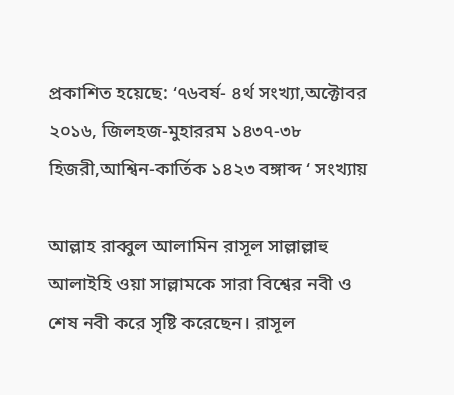প্রকাশিত হয়েছে: ‘৭৬বর্ষ- ৪র্থ সংখ্যা,অক্টোবর ২০১৬, জিলহজ-মুহাররম ১৪৩৭-৩৮ হিজরী,আশ্বিন-কার্তিক ১৪২৩ বঙ্গাব্দ ‘ সংখ্যায়

আল্লাহ রাব্বুল আলামিন রাসূল সাল্লাল্লাহু আলাইহি ওয়া সাল্লামকে সারা বিশ্বের নবী ও শেষ নবী করে সৃষ্টি করেছেন। রাসূল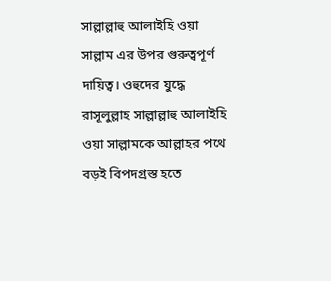সাল্লাল্লাহু আলাইহি ওয়া সাল্লাম এর উপর গুরুত্বপূর্ণ দায়িত্ব। ওহুদের যুদ্ধে রাসূলুল্লাহ সাল্লাল্লাহু আলাইহি ওয়া সাল্লামকে আল্লাহর পথে বড়ই বিপদগ্রস্ত হতে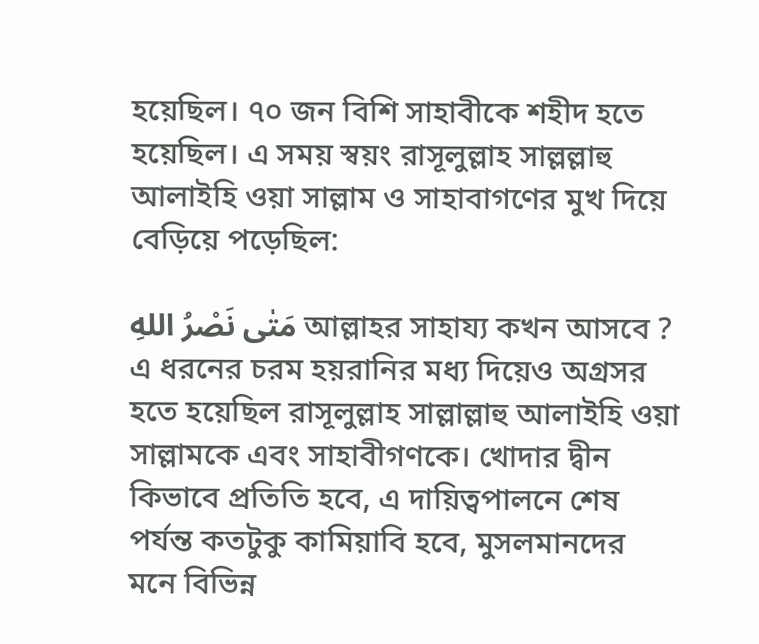হয়েছিল। ৭০ জন বিশি সাহাবীকে শহীদ হতে হয়েছিল। এ সময় স্বয়ং রাসূলুল্লাহ সাল্লল্লাহু আলাইহি ওয়া সাল্লাম ও সাহাবাগণের মুখ দিয়ে বেড়িয়ে পড়েছিল:

مَتٰى نَصْرُ اللهِ আল্লাহর সাহায্য কখন আসবে ? এ ধরনের চরম হয়রানির মধ্য দিয়েও অগ্রসর হতে হয়েছিল রাসূলুল্লাহ সাল্লাল্লাহু আলাইহি ওয়া সাল্লামকে এবং সাহাবীগণকে। খোদার দ্বীন কিভাবে প্রতিতি হবে, এ দায়িত্বপালনে শেষ পর্যন্ত কতটুকু কামিয়াবি হবে, মুসলমানদের মনে বিভিন্ন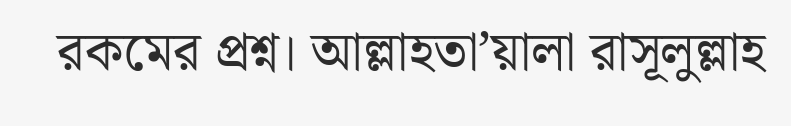রকমের প্রশ্ন। আল্লাহতা’য়ালা রাসূলুল্লাহ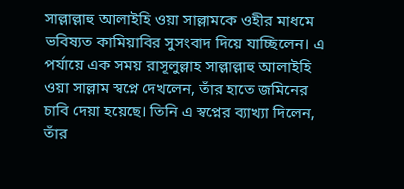সাল্লাল্লাহু আলাইহি ওয়া সাল্লামকে ওহীর মাধমে ভবিষ্যত কামিয়াবির সুসংবাদ দিয়ে যাচ্ছিলেন। এ পর্যায়ে এক সময় রাসূলুল্লাহ সাল্লাল্লাহু আলাইহি ওয়া সাল্লাম স্বপ্নে দেখলেন, তাঁর হাতে জমিনের চাবি দেয়া হয়েছে। তিনি এ স্বপ্নের ব্যাখ্যা দিলেন, তাঁর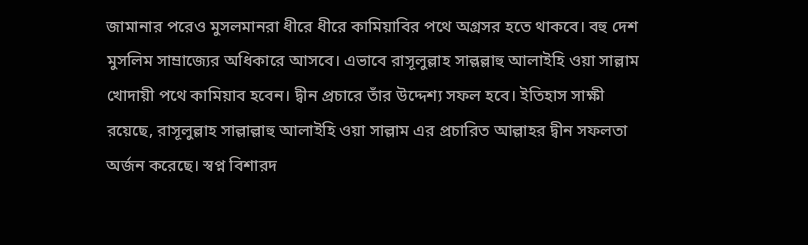জামানার পরেও মুসলমানরা ধীরে ধীরে কামিয়াবির পথে অগ্রসর হতে থাকবে। বহু দেশ মুসলিম সাম্রাজ্যের অধিকারে আসবে। এভাবে রাসূলুল্লাহ সাল্লল্লাহু আলাইহি ওয়া সাল্লাম খোদায়ী পথে কামিয়াব হবেন। দ্বীন প্রচারে তাঁর উদ্দেশ্য সফল হবে। ইতিহাস সাক্ষী রয়েছে, রাসূলুল্লাহ সাল্লাল্লাহু আলাইহি ওয়া সাল্লাম এর প্রচারিত আল্লাহর দ্বীন সফলতা অর্জন করেছে। স্বপ্ন বিশারদ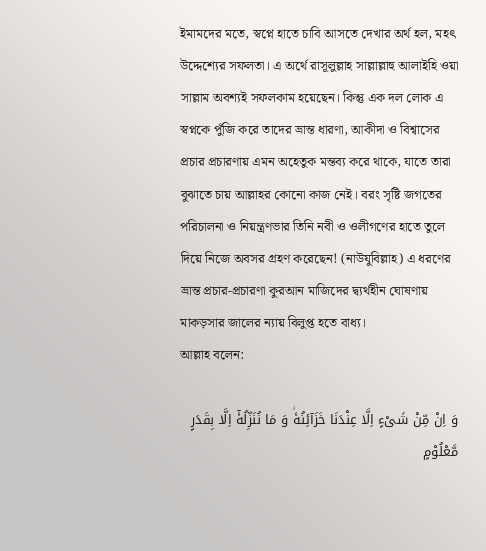ইমামদের মতে, স্বপ্নে হাতে চাবি আসতে দেখার অর্থ হল, মহৎ উদ্দেশ্যের সফলতা। এ অর্থে রাসূলুল্লাহ সাল্লাল্লাহু আলাইহি ওয়া সাল্লাম অবশ্যই সফলকাম হয়েছেন। কিন্তু এক দল লোক এ স্বপ্নকে পুঁজি করে তাদের ভ্রান্ত ধারণা, আকীদা ও বিশ্বাসের প্রচার প্রচারণায় এমন অহেতুক মন্তব্য করে থাকে, যাতে তারা বুঝাতে চায় আল্লাহর কোনো কাজ নেই। বরং সৃষ্টি জগতের পরিচালনা ও নিয়ন্ত্রণভার তিনি নবী ও ওলীগণের হাতে তুলে দিয়ে নিজে অবসর গ্রহণ করেছেন! (নাউযুবিল্লাহ) এ ধরণের ভ্রান্ত প্রচার-প্রচারণা কুরআন মাজিদের দ্ব্যর্থহীন ঘোষণায় মাকড়সার জালের ন্যায় বিলুপ্ত হতে বাধ্য।
আল্লাহ বলেন:

وَ اِنْ مِّنْ شَىْءٍ اِلَّا عِنْدَنَا خَزَآئِنُهٗؗ وَ مَا نُنَزِّلُهٗۤ اِلَّا بِقَدَرٍ مَّعْلُوْمٍ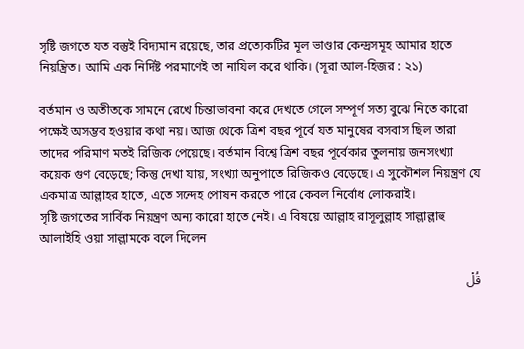সৃষ্টি জগতে যত বস্তুই বিদ্যমান রয়েছে, তার প্রত্যেকটির মূল ভাণ্ডার কেন্দ্রসমূহ আমার হাতে নিয়ন্ত্রিত। আমি এক নির্দিষ্ট পরমাণেই তা নাযিল করে থাকি। (সূরা আল-হিজর : ২১)

বর্তমান ও অতীতকে সামনে রেখে চিন্তাভাবনা করে দেখতে গেলে সম্পূর্ণ সত্য বুঝে নিতে কারো পক্ষেই অসম্ভব হওয়ার কথা নয়। আজ থেকে ত্রিশ বছর পূর্বে যত মানুষের বসবাস ছিল তারা তাদের পরিমাণ মতই রিজিক পেয়েছে। বর্তমান বিশ্বে ত্রিশ বছর পূর্বেকার তুলনায় জনসংখ্যা কয়েক গুণ বেড়েছে; কিন্তু দেখা যায়, সংখ্যা অনুপাতে রিজিকও বেড়েছে। এ সুকৌশল নিয়ন্ত্রণ যে একমাত্র আল্লাহর হাতে, এতে সন্দেহ পোষন করতে পারে কেবল নির্বোধ লোকরাই।
সৃষ্টি জগতের সার্বিক নিয়ন্ত্রণ অন্য কারো হাতে নেই। এ বিষয়ে আল্লাহ রাসূলুল্লাহ সাল্লাল্লাহু আলাইহি ওয়া সাল্লামকে বলে দিলেন

قُلْ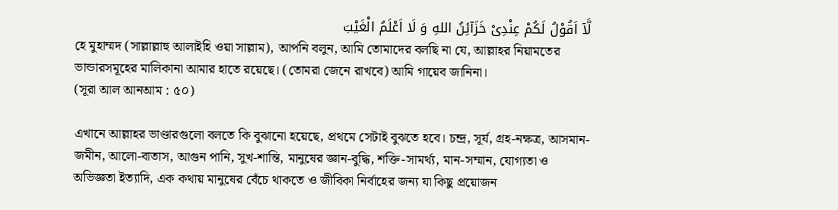لَّاۤ اَقُوْلُ لَكُمْ عِنْدِىْ خَزَآئِنُ اللهِ وَ لَا اَعْلَمُ الْغَيْبَ
হে মুহাম্মদ (সাল্লাল্লাহু আলাইহি ওয়া সাল্লাম), আপনি বলুন, আমি তোমাদের বলছি না যে, আল্লাহর নিয়ামতের ভান্ডারসমূহের মালিকানা আমার হাতে রয়েছে। (তোমরা জেনে রাখবে) আমি গায়েব জানিনা।
(সূরা আল আনআম : ৫০)

এখানে আল্লাহর ভাণ্ডারগুলো বলতে কি বুঝানো হয়েছে, প্রথমে সেটাই বুঝতে হবে। চন্দ্র, সূর্য, গ্রহ-নক্ষত্র, আসমান-জমীন, আলো-বাতাস, আগুন পানি, সুখ-শান্তি, মানুষের জ্ঞান-বুদ্ধি, শক্তি-সামর্থ্য, মান-সম্মান, যোগ্যতা ও অভিজ্ঞতা ইত্যাদি, এক কথায় মানুষের বেঁচে থাকতে ও জীবিকা নির্বাহের জন্য যা কিছু প্রয়োজন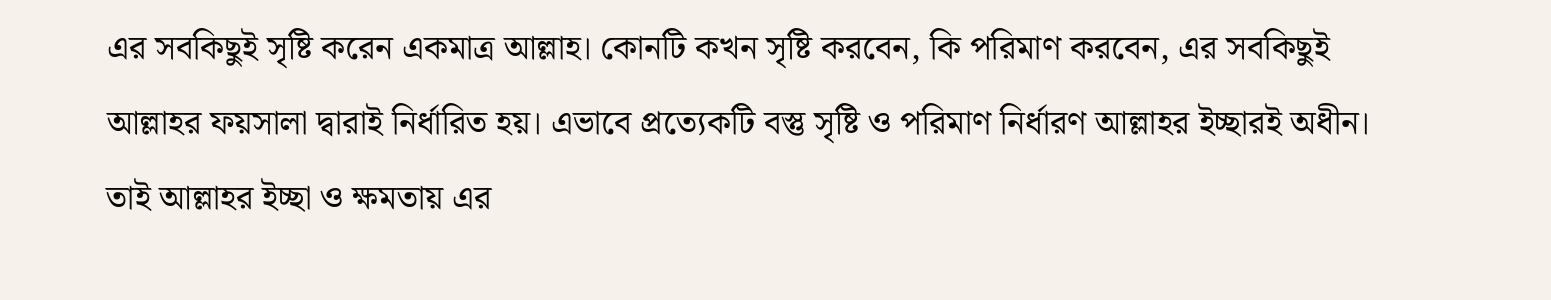এর সবকিছুই সৃষ্টি করেন একমাত্র আল্লাহ। কোনটি কখন সৃষ্টি করবেন, কি পরিমাণ করবেন, এর সবকিছুই আল্লাহর ফয়সালা দ্বারাই নির্ধারিত হয়। এভাবে প্রত্যেকটি বস্তু সৃষ্টি ও পরিমাণ নির্ধারণ আল্লাহর ইচ্ছারই অধীন। তাই আল্লাহর ইচ্ছা ও ক্ষমতায় এর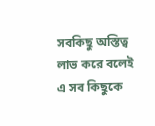সবকিছু অস্তিত্ব লাভ করে বলেই এ সব কিছুকে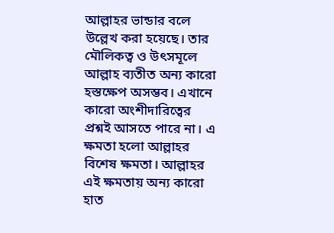আল্লাহর ভান্ডার বলে উল্লেখ করা হয়েছে। তার মৌলিকত্ব ও উৎসমূলে আল্লাহ ব্যতীত অন্য কারো হস্তক্ষেপ অসম্ভব। এখানে কারো অংশীদারিত্বের প্রশ্নই আসতে পারে না। এ ক্ষমতা হলো আল্লাহর বিশেষ ক্ষমতা। আল্লাহর এই ক্ষমতায় অন্য কারো হাত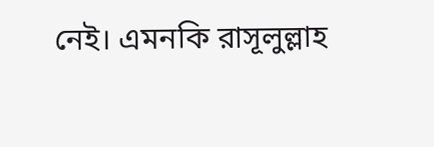নেই। এমনকি রাসূলুল্লাহ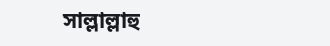সাল্লাল্লাহু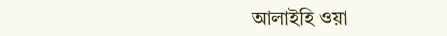আলাইহি ওয়া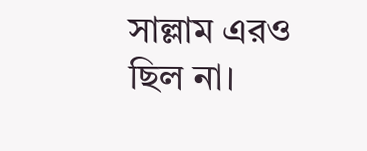সাল্লাম এরও ছিল না।